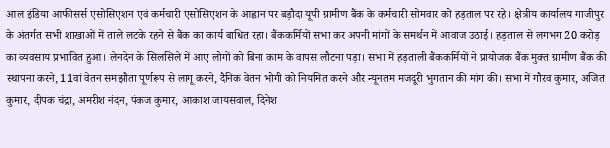आल इंडिया आफीसर्स एसोसिएशन एवं कर्मचारी एसोसिएशन के आह्वान पर बड़ौदा यूपी ग्रामीण बैंक के कर्मचारी सोमवार को हड़ताल पर रहे। क्षेत्रीय कार्यालय गाजीपुर के अंतर्गत सभी शाखाओं में ताले लटके रहने से बैंक का कार्य बाधित रहा। बैंककर्मियों सभा कर अपनी मांगों के समर्थन में आवाज उठाई। हड़ताल से लगभग 20 करोड़ का व्यवसाय प्रभावित हुआ। लेनदेन के सिलसिले में आए लोगों को बिना काम के वापस लौटना पड़ा। सभा में हड़ताली बैंककर्मियों ने प्रायोजक बैंक मुक्त ग्रामीण बैंक की स्थापना करने, 11वां वेतन समझौता पूर्णरूप से लागू करने, दैनिक वेतन भोगी को नियमित करने और न्यूनतम मजदूरी भुगतान की मांग की। सभा में गौरव कुमार, अजित कुमार, दीपक चंद्रा, अमरीश नंदन, पंकज कुमार, आकाश जायसवाल, दिनेश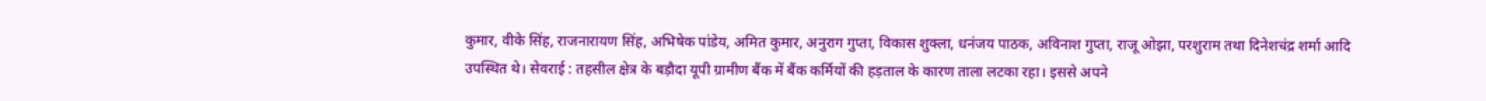कुमार, वीके सिंह, राजनारायण सिंह, अभिषेक पांडेय, अमित कुमार, अनुराग गुप्ता, विकास शुक्ला, धनंजय पाठक, अविनाश गुप्ता, राजू ओझा, परशुराम तथा दिनेशचंद्र शर्मा आदि उपस्थित थे। सेवराई : तहसील क्षेत्र के बड़ौदा यूपी ग्रामीण बैंक में बैंक कर्मियों की हड़ताल के कारण ताला लटका रहा। इससे अपने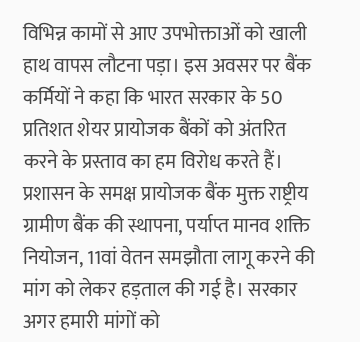विभिन्न कामों से आए उपभोक्ताओं को खाली हाथ वापस लौटना पड़ा। इस अवसर पर बैंक कर्मियों ने कहा कि भारत सरकार के 50 प्रतिशत शेयर प्रायोजक बैंकों को अंतरित करने के प्रस्ताव का हम विरोध करते हैं। प्रशासन के समक्ष प्रायोजक बैंक मुक्त राष्ट्रीय ग्रामीण बैंक की स्थापना, पर्याप्त मानव शक्ति नियोजन, 11वां वेतन समझौता लागू करने की मांग को लेकर हड़ताल की गई है। सरकार अगर हमारी मांगों को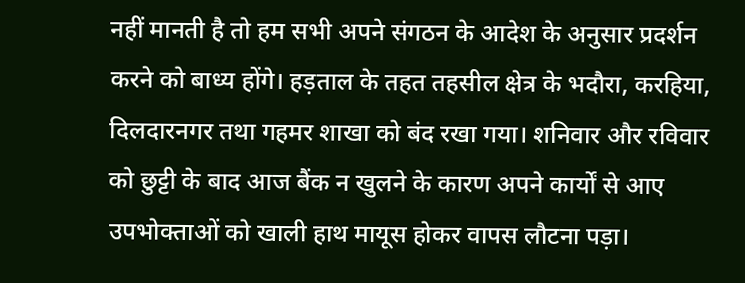नहीं मानती है तो हम सभी अपने संगठन के आदेश के अनुसार प्रदर्शन करने को बाध्य होंगे। हड़ताल के तहत तहसील क्षेत्र के भदौरा, करहिया, दिलदारनगर तथा गहमर शाखा को बंद रखा गया। शनिवार और रविवार को छुट्टी के बाद आज बैंक न खुलने के कारण अपने कार्यों से आए उपभोक्ताओं को खाली हाथ मायूस होकर वापस लौटना पड़ा।